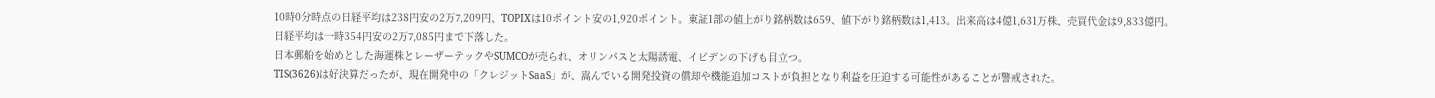10時0分時点の日経平均は238円安の2万7,209円、TOPIXは10ポイント安の1,920ポイント。東証1部の値上がり銘柄数は659、値下がり銘柄数は1,413。出来高は4億1,631万株、売買代金は9,833億円。
日経平均は一時354円安の2万7,085円まで下落した。
日本郵船を始めとした海運株とレーザーテックやSUMCOが売られ、オリンパスと太陽誘電、イビデンの下げも目立つ。
TIS(3626)は好決算だったが、現在開発中の「クレジットSaaS」が、嵩んでいる開発投資の償却や機能追加コストが負担となり利益を圧迫する可能性があることが警戒された。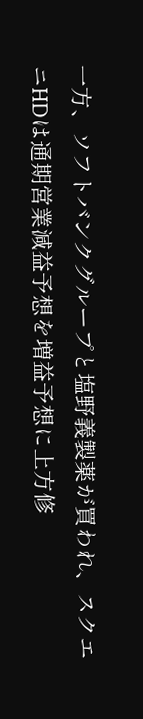一方、ソフトバンクグループと塩野義製薬が買われ、スクエニHDは通期営業減益予想を増益予想に上方修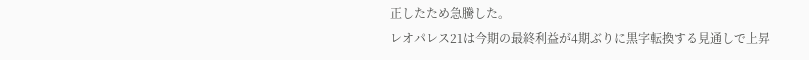正したため急騰した。
レオパレス21は今期の最終利益が4期ぶりに黒字転換する見通しで上昇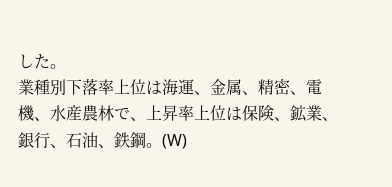した。
業種別下落率上位は海運、金属、精密、電機、水産農林で、上昇率上位は保険、鉱業、銀行、石油、鉄鋼。(W)